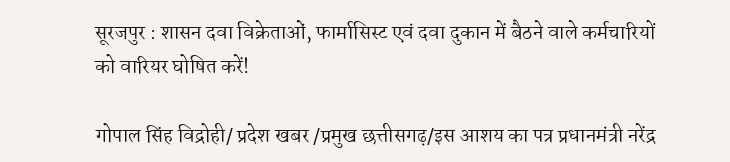सूरजपुर : शासन दवा विक्रेताओं, फार्मासिस्ट एवं दवा दुकान में बैठने वाले कर्मचारियों को वारियर घोषित करें!

गोपाल सिंह विद्रोही/ प्रदेश खबर /प्रमुख छत्तीसगढ़/इस आशय का पत्र प्रधानमंत्री नरेंद्र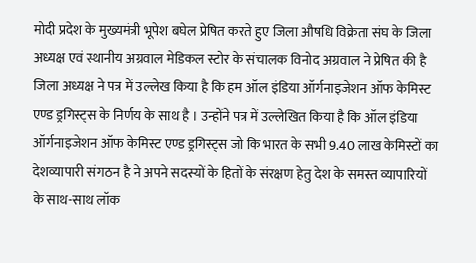मोदी प्रदेश के मुख्यमंत्री भूपेश बघेल प्रेषित करते हुए जिला औषधि विक्रेता संघ के जिला अध्यक्ष एवं स्थानीय अग्रवाल मेडिकल स्टोर के संचालक विनोद अग्रवाल ने प्रेषित की है जिला अध्यक्ष ने पत्र में उल्लेख किया है कि हम ऑल इंडिया ऑर्गनाइजेशन ऑफ केमिस्ट एण्ड ड्रगिस्ट्स के निर्णय के साथ है । उन्होंने पत्र में उल्लेखित किया है कि ऑल इंडिया ऑर्गनाइजेशन ऑफ केमिस्ट एण्ड ड्रगिस्ट्स जो कि भारत के सभी 9.40 लाख केमिस्टों का देशव्यापारी संगठन है ने अपने सदस्यों के हितों के संरक्षण हेतु देश के समस्त व्यापारियों के साथ-साथ लॉक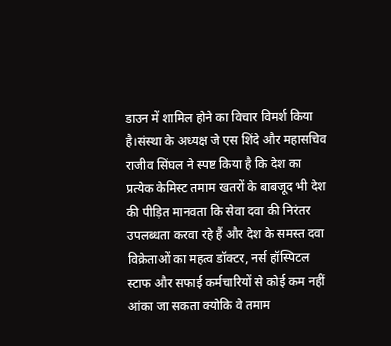डाउन में शामिल होने का विचार विमर्श किया है।संस्था के अध्यक्ष जे एस शिंदे और महासचिव राजीव सिंघल ने स्पष्ट किया है कि देश का प्रत्येक केमिस्ट तमाम खतरों के बाबजूद भी देश की पीड़ित मानवता कि सेवा दवा की निरंतर उपलब्धता करवा रहे हैं और देश के समस्त दवा विक्रेताओं का महत्व डॉक्टर, नर्स हॉस्पिटल स्टाफ और सफाई कर्मचारियों से कोई कम नहीं आंका जा सकता क्योकि वे तमाम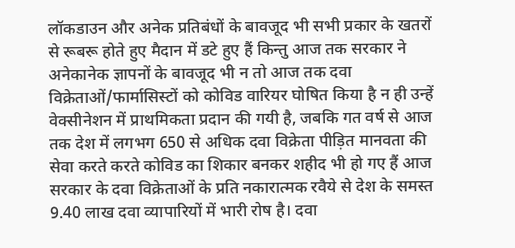लॉकडाउन और अनेक प्रतिबंधों के बावजूद भी सभी प्रकार के खतरों से रूबरू होते हुए मैदान में डटे हुए हैं किन्तु आज तक सरकार ने अनेकानेक ज्ञापनों के बावजूद भी न तो आज तक दवा विक्रेताओं/फार्मासिस्टों को कोविड वारियर घोषित किया है न ही उन्हें वेक्सीनेशन में प्राथमिकता प्रदान की गयी है, जबकि गत वर्ष से आज तक देश में लगभग 650 से अधिक दवा विक्रेता पीड़ित मानवता की सेवा करते करते कोविड का शिकार बनकर शहीद भी हो गए हैं आज सरकार के दवा विक्रेताओं के प्रति नकारात्मक रवैये से देश के समस्त 9.40 लाख दवा व्यापारियों में भारी रोष है। दवा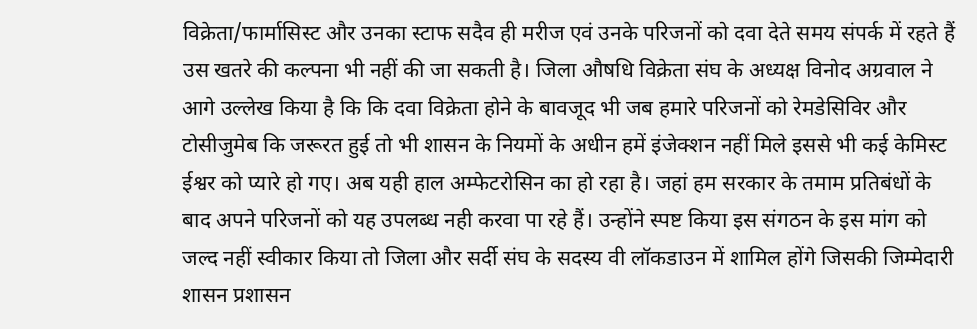विक्रेता/फार्मासिस्ट और उनका स्टाफ सदैव ही मरीज एवं उनके परिजनों को दवा देते समय संपर्क में रहते हैं उस खतरे की कल्पना भी नहीं की जा सकती है। जिला औषधि विक्रेता संघ के अध्यक्ष विनोद अग्रवाल ने आगे उल्लेख किया है कि कि दवा विक्रेता होने के बावजूद भी जब हमारे परिजनों को रेमडेसिविर और टोसीजुमेब कि जरूरत हुई तो भी शासन के नियमों के अधीन हमें इंजेक्शन नहीं मिले इससे भी कई केमिस्ट ईश्वर को प्यारे हो गए। अब यही हाल अम्फेटरोसिन का हो रहा है। जहां हम सरकार के तमाम प्रतिबंधों के बाद अपने परिजनों को यह उपलब्ध नही करवा पा रहे हैं। उन्होंने स्पष्ट किया इस संगठन के इस मांग को जल्द नहीं स्वीकार किया तो जिला और सर्दी संघ के सदस्य वी लॉकडाउन में शामिल होंगे जिसकी जिम्मेदारी शासन प्रशासन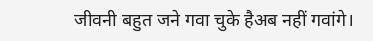जीवनी बहुत जने गवा चुके हैअब नहीं गवांगे।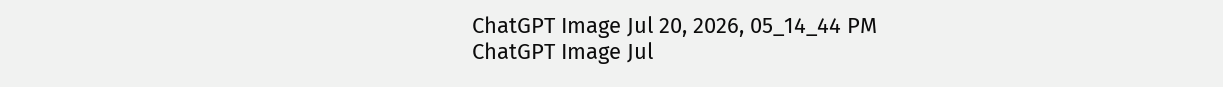ChatGPT Image Jul 20, 2026, 05_14_44 PM
ChatGPT Image Jul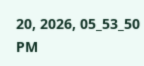20, 2026, 05_53_50 PM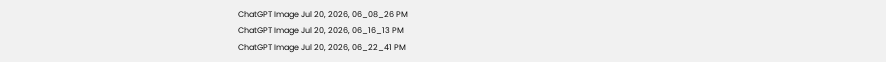ChatGPT Image Jul 20, 2026, 06_08_26 PM
ChatGPT Image Jul 20, 2026, 06_16_13 PM
ChatGPT Image Jul 20, 2026, 06_22_41 PM